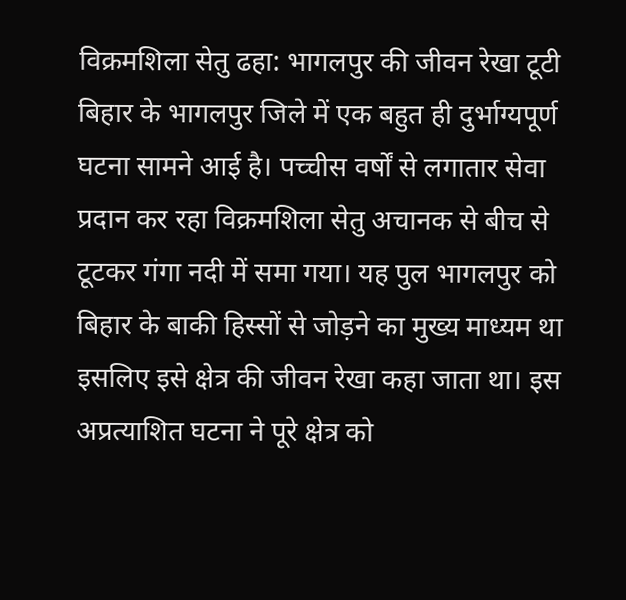विक्रमशिला सेतु ढहा: भागलपुर की जीवन रेखा टूटी
बिहार के भागलपुर जिले में एक बहुत ही दुर्भाग्यपूर्ण घटना सामने आई है। पच्चीस वर्षों से लगातार सेवा प्रदान कर रहा विक्रमशिला सेतु अचानक से बीच से टूटकर गंगा नदी में समा गया। यह पुल भागलपुर को बिहार के बाकी हिस्सों से जोड़ने का मुख्य माध्यम था इसलिए इसे क्षेत्र की जीवन रेखा कहा जाता था। इस अप्रत्याशित घटना ने पूरे क्षेत्र को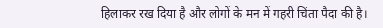हिलाकर रख दिया है और लोगों के मन में गहरी चिंता पैदा की है।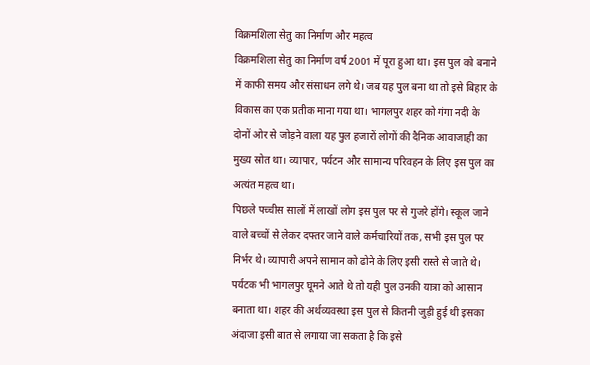विक्रमशिला सेतु का निर्माण और महत्व
विक्रमशिला सेतु का निर्माण वर्ष 2001 में पूरा हुआ था। इस पुल को बनाने में काफी समय और संसाधन लगे थे। जब यह पुल बना था तो इसे बिहार के विकास का एक प्रतीक माना गया था। भागलपुर शहर को गंगा नदी के दोनों ओर से जोड़ने वाला यह पुल हजारों लोगों की दैनिक आवाजाही का मुख्य स्रोत था। व्यापार, पर्यटन और सामान्य परिवहन के लिए इस पुल का अत्यंत महत्व था।
पिछले पच्चीस सालों में लाखों लोग इस पुल पर से गुजरे होंगे। स्कूल जाने वाले बच्चों से लेकर दफ्तर जाने वाले कर्मचारियों तक, सभी इस पुल पर निर्भर थे। व्यापारी अपने सामान को ढोने के लिए इसी रास्ते से जाते थे। पर्यटक भी भागलपुर घूमने आते थे तो यही पुल उनकी यात्रा को आसान बनाता था। शहर की अर्थव्यवस्था इस पुल से कितनी जुड़ी हुई थी इसका अंदाजा इसी बात से लगाया जा सकता है कि इसे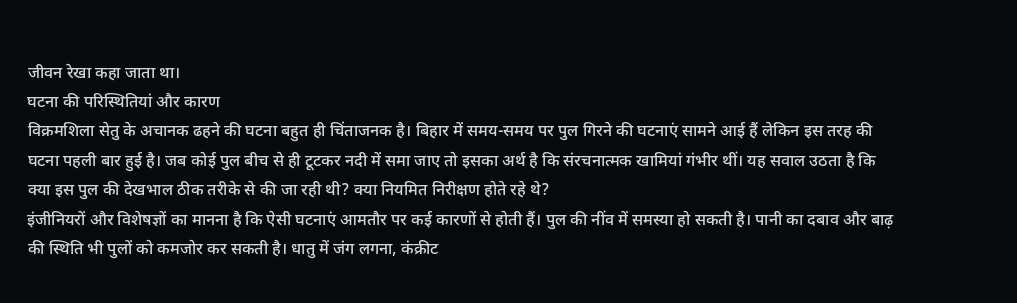जीवन रेखा कहा जाता था।
घटना की परिस्थितियां और कारण
विक्रमशिला सेतु के अचानक ढहने की घटना बहुत ही चिंताजनक है। बिहार में समय-समय पर पुल गिरने की घटनाएं सामने आई हैं लेकिन इस तरह की घटना पहली बार हुई है। जब कोई पुल बीच से ही टूटकर नदी में समा जाए तो इसका अर्थ है कि संरचनात्मक खामियां गंभीर थीं। यह सवाल उठता है कि क्या इस पुल की देखभाल ठीक तरीके से की जा रही थी? क्या नियमित निरीक्षण होते रहे थे?
इंजीनियरों और विशेषज्ञों का मानना है कि ऐसी घटनाएं आमतौर पर कई कारणों से होती हैं। पुल की नींव में समस्या हो सकती है। पानी का दबाव और बाढ़ की स्थिति भी पुलों को कमजोर कर सकती है। धातु में जंग लगना, कंक्रीट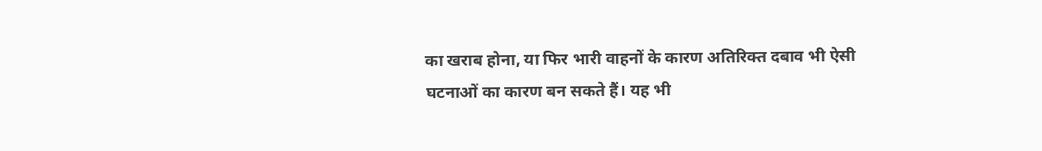का खराब होना, या फिर भारी वाहनों के कारण अतिरिक्त दबाव भी ऐसी घटनाओं का कारण बन सकते हैं। यह भी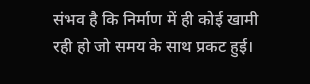संभव है कि निर्माण में ही कोई खामी रही हो जो समय के साथ प्रकट हुई।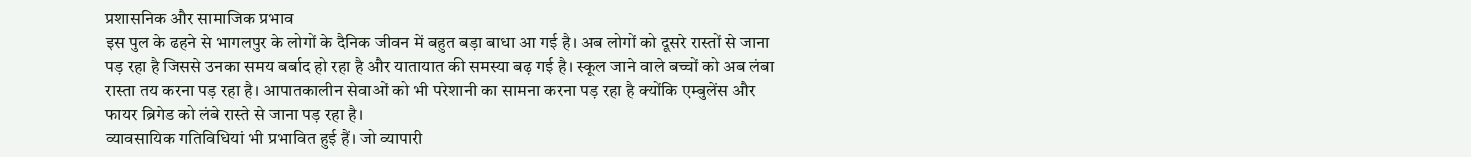प्रशासनिक और सामाजिक प्रभाव
इस पुल के ढहने से भागलपुर के लोगों के दैनिक जीवन में बहुत बड़ा बाधा आ गई है। अब लोगों को दूसरे रास्तों से जाना पड़ रहा है जिससे उनका समय बर्बाद हो रहा है और यातायात की समस्या बढ़ गई है। स्कूल जाने वाले बच्चों को अब लंबा रास्ता तय करना पड़ रहा है। आपातकालीन सेवाओं को भी परेशानी का सामना करना पड़ रहा है क्योंकि एम्बुलेंस और फायर ब्रिगेड को लंबे रास्ते से जाना पड़ रहा है।
व्यावसायिक गतिविधियां भी प्रभावित हुई हैं। जो व्यापारी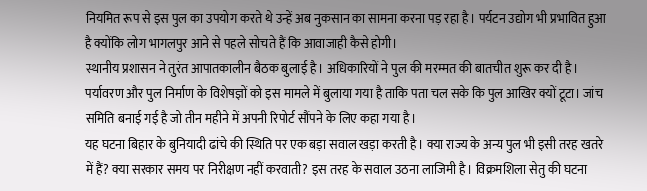नियमित रूप से इस पुल का उपयोग करते थे उन्हें अब नुकसान का सामना करना पड़ रहा है। पर्यटन उद्योग भी प्रभावित हुआ है क्योंकि लोग भागलपुर आने से पहले सोचते हैं कि आवाजाही कैसे होगी।
स्थानीय प्रशासन ने तुरंत आपातकालीन बैठक बुलाई है। अधिकारियों ने पुल की मरम्मत की बातचीत शुरू कर दी है। पर्यावरण और पुल निर्माण के विशेषज्ञों को इस मामले में बुलाया गया है ताकि पता चल सके कि पुल आखिर क्यों टूटा। जांच समिति बनाई गई है जो तीन महीने में अपनी रिपोर्ट सौंपने के लिए कहा गया है।
यह घटना बिहार के बुनियादी ढांचे की स्थिति पर एक बड़ा सवाल खड़ा करती है। क्या राज्य के अन्य पुल भी इसी तरह खतरे में हैं? क्या सरकार समय पर निरीक्षण नहीं करवाती? इस तरह के सवाल उठना लाजिमी है। विक्रमशिला सेतु की घटना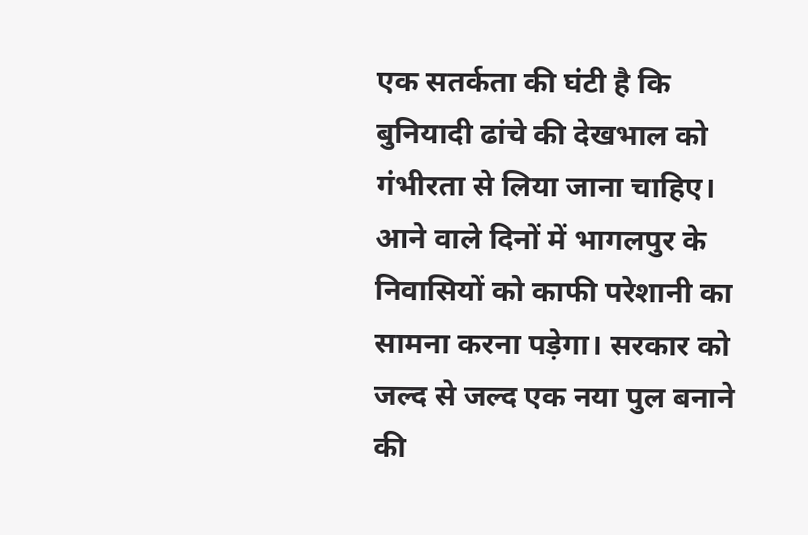एक सतर्कता की घंटी है कि बुनियादी ढांचे की देखभाल को गंभीरता से लिया जाना चाहिए।
आने वाले दिनों में भागलपुर के निवासियों को काफी परेशानी का सामना करना पड़ेगा। सरकार को जल्द से जल्द एक नया पुल बनाने की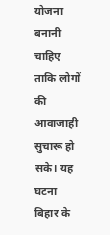योजना बनानी चाहिए ताकि लोगों की आवाजाही सुचारू हो सके। यह घटना बिहार के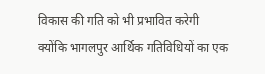विकास की गति को भी प्रभावित करेगी क्योंकि भागलपुर आर्थिक गतिविधियों का एक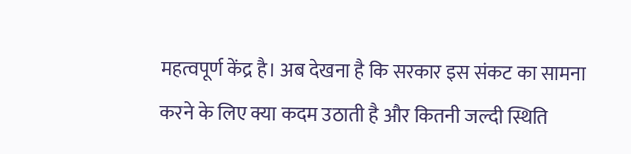महत्वपूर्ण केंद्र है। अब देखना है कि सरकार इस संकट का सामना करने के लिए क्या कदम उठाती है और कितनी जल्दी स्थिति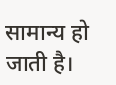सामान्य हो जाती है।